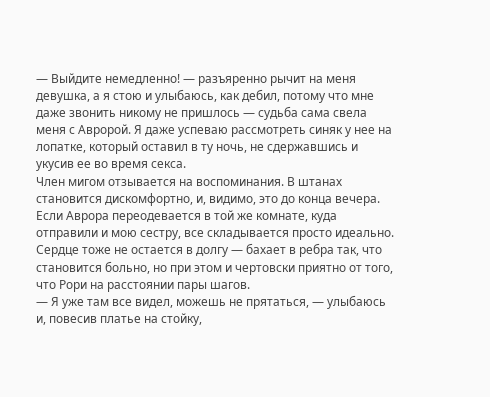— Выйдите немедленно! — разъяренно рычит на меня девушка, а я стою и улыбаюсь, как дебил, потому что мне даже звонить никому не пришлось — судьба сама свела меня с Авророй. Я даже успеваю рассмотреть синяк у нее на лопатке, который оставил в ту ночь, не сдержавшись и укусив ее во время секса.
Член мигом отзывается на воспоминания. В штанах становится дискомфортно, и, видимо, это до конца вечера. Если Аврора переодевается в той же комнате, куда отправили и мою сестру, все складывается просто идеально.
Сердце тоже не остается в долгу — бахает в ребра так, что становится больно, но при этом и чертовски приятно от того, что Рори на расстоянии пары шагов.
— Я уже там все видел, можешь не прятаться, — улыбаюсь и, повесив платье на стойку,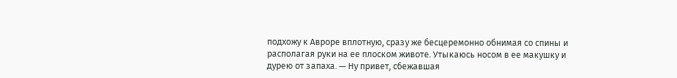подхожу к Авроре вплотную, сразу же бесцеремонно обнимая со спины и располагая руки на ее плоском животе. Утыкаюсь носом в ее макушку и дурею от запаха. — Ну привет, сбежавшая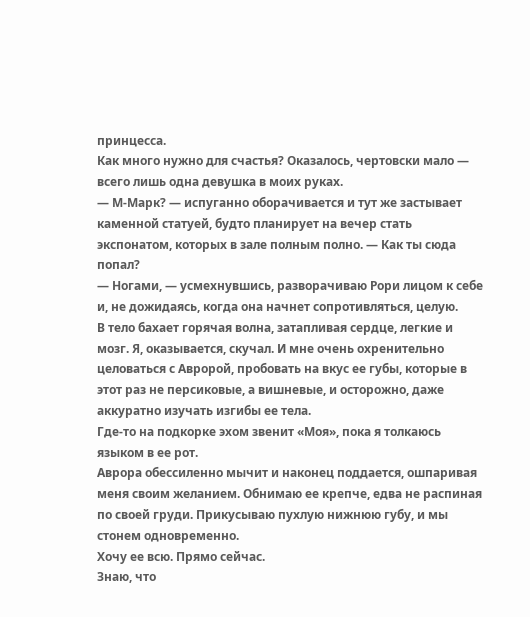принцесса.
Как много нужно для счастья? Оказалось, чертовски мало — всего лишь одна девушка в моих руках.
— М-Марк? — испуганно оборачивается и тут же застывает каменной статуей, будто планирует на вечер стать экспонатом, которых в зале полным полно. — Как ты сюда попал?
— Ногами, — усмехнувшись, разворачиваю Рори лицом к себе и, не дожидаясь, когда она начнет сопротивляться, целую.
В тело бахает горячая волна, затапливая сердце, легкие и мозг. Я, оказывается, скучал. И мне очень охренительно целоваться с Авророй, пробовать на вкус ее губы, которые в этот раз не персиковые, а вишневые, и осторожно, даже аккуратно изучать изгибы ее тела.
Где-то на подкорке эхом звенит «Моя», пока я толкаюсь языком в ее рот.
Аврора обессиленно мычит и наконец поддается, ошпаривая меня своим желанием. Обнимаю ее крепче, едва не распиная по своей груди. Прикусываю пухлую нижнюю губу, и мы стонем одновременно.
Хочу ее всю. Прямо сейчас.
Знаю, что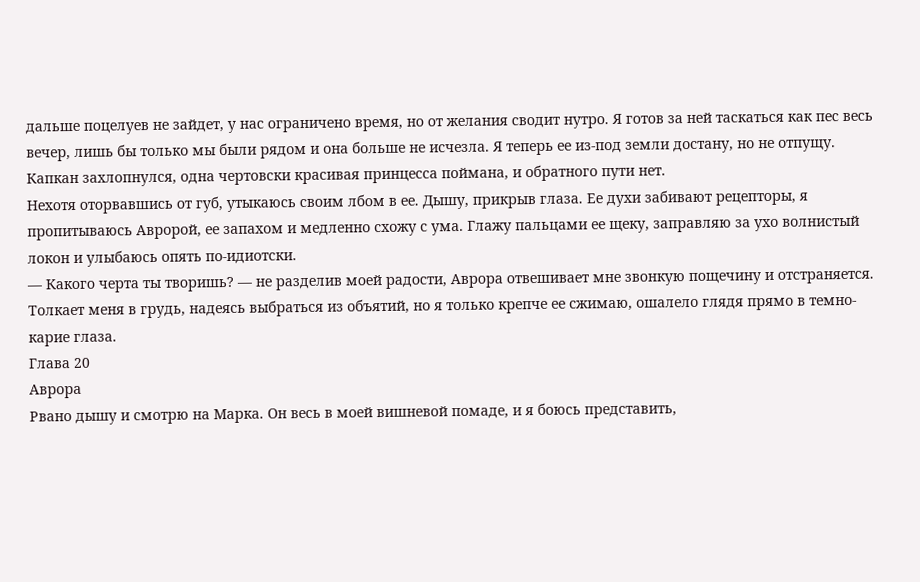дальше поцелуев не зайдет, у нас ограничено время, но от желания сводит нутро. Я готов за ней таскаться как пес весь вечер, лишь бы только мы были рядом и она больше не исчезла. Я теперь ее из-под земли достану, но не отпущу. Капкан захлопнулся, одна чертовски красивая принцесса поймана, и обратного пути нет.
Нехотя оторвавшись от губ, утыкаюсь своим лбом в ее. Дышу, прикрыв глаза. Ее духи забивают рецепторы, я пропитываюсь Авророй, ее запахом и медленно схожу с ума. Глажу пальцами ее щеку, заправляю за ухо волнистый локон и улыбаюсь опять по-идиотски.
— Какого черта ты творишь? — не разделив моей радости, Аврора отвешивает мне звонкую пощечину и отстраняется. Толкает меня в грудь, надеясь выбраться из объятий, но я только крепче ее сжимаю, ошалело глядя прямо в темно-карие глаза.
Глава 20
Аврора
Рвано дышу и смотрю на Марка. Он весь в моей вишневой помаде, и я боюсь представить,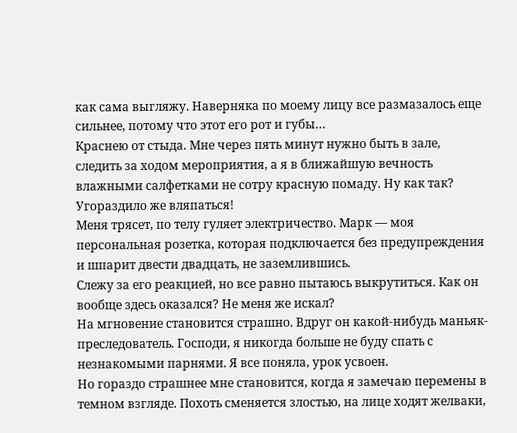как сама выгляжу. Наверняка по моему лицу все размазалось еще сильнее, потому что этот его рот и губы…
Краснею от стыда. Мне через пять минут нужно быть в зале, следить за ходом мероприятия, а я в ближайшую вечность влажными салфетками не сотру красную помаду. Ну как так? Угораздило же вляпаться!
Меня трясет, по телу гуляет электричество. Марк — моя персональная розетка, которая подключается без предупреждения и шпарит двести двадцать, не заземлившись.
Слежу за его реакцией, но все равно пытаюсь выкрутиться. Как он вообще здесь оказался? Не меня же искал?
На мгновение становится страшно. Вдруг он какой-нибудь маньяк-преследователь. Господи, я никогда больше не буду спать с незнакомыми парнями. Я все поняла, урок усвоен.
Но гораздо страшнее мне становится, когда я замечаю перемены в темном взгляде. Похоть сменяется злостью, на лице ходят желваки,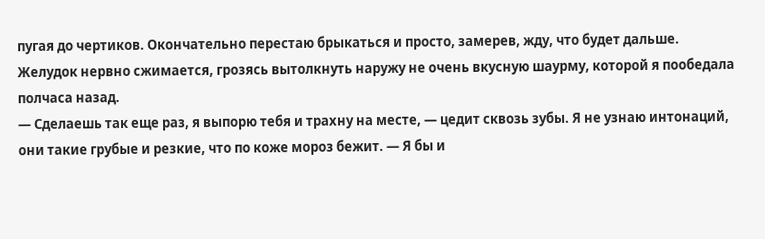пугая до чертиков. Окончательно перестаю брыкаться и просто, замерев, жду, что будет дальше. Желудок нервно сжимается, грозясь вытолкнуть наружу не очень вкусную шаурму, которой я пообедала полчаса назад.
— Сделаешь так еще раз, я выпорю тебя и трахну на месте, — цедит сквозь зубы. Я не узнаю интонаций, они такие грубые и резкие, что по коже мороз бежит. — Я бы и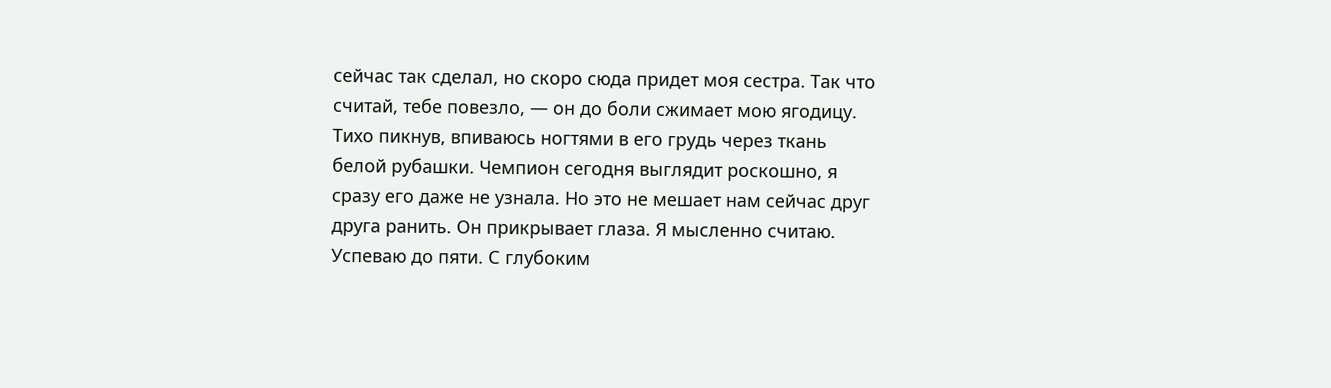сейчас так сделал, но скоро сюда придет моя сестра. Так что считай, тебе повезло, — он до боли сжимает мою ягодицу. Тихо пикнув, впиваюсь ногтями в его грудь через ткань белой рубашки. Чемпион сегодня выглядит роскошно, я сразу его даже не узнала. Но это не мешает нам сейчас друг друга ранить. Он прикрывает глаза. Я мысленно считаю. Успеваю до пяти. С глубоким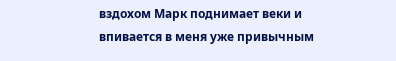вздохом Марк поднимает веки и впивается в меня уже привычным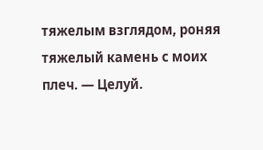тяжелым взглядом, роняя тяжелый камень с моих плеч. — Целуй.